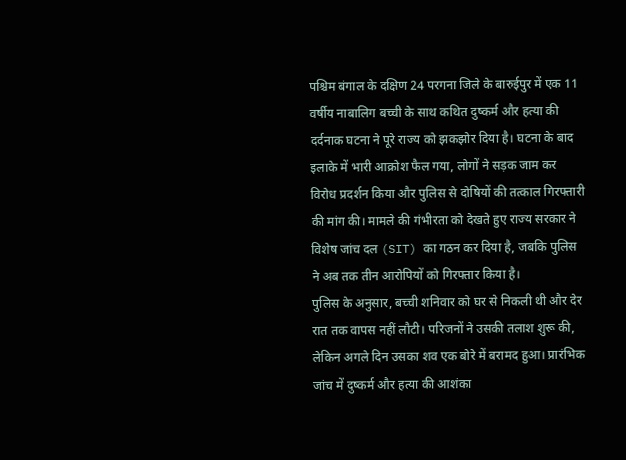पश्चिम बंगाल के दक्षिण 24 परगना जिले के बारुईपुर में एक 11 वर्षीय नाबालिग बच्ची के साथ कथित दुष्कर्म और हत्या की दर्दनाक घटना ने पूरे राज्य को झकझोर दिया है। घटना के बाद इलाके में भारी आक्रोश फैल गया, लोगों ने सड़क जाम कर विरोध प्रदर्शन किया और पुलिस से दोषियों की तत्काल गिरफ्तारी की मांग की। मामले की गंभीरता को देखते हुए राज्य सरकार ने विशेष जांच दल (SIT) का गठन कर दिया है, जबकि पुलिस ने अब तक तीन आरोपियों को गिरफ्तार किया है।
पुलिस के अनुसार, बच्ची शनिवार को घर से निकली थी और देर रात तक वापस नहीं लौटी। परिजनों ने उसकी तलाश शुरू की, लेकिन अगले दिन उसका शव एक बोरे में बरामद हुआ। प्रारंभिक जांच में दुष्कर्म और हत्या की आशंका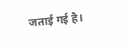जताई गई है।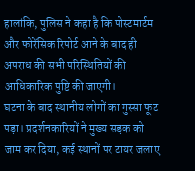हालांकि, पुलिस ने कहा है कि पोस्टमार्टम और फोरेंसिक रिपोर्ट आने के बाद ही अपराध की सभी परिस्थितियों की आधिकारिक पुष्टि की जाएगी।
घटना के बाद स्थानीय लोगों का गुस्सा फूट पड़ा। प्रदर्शनकारियों ने मुख्य सड़क को जाम कर दिया, कई स्थानों पर टायर जलाए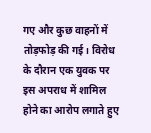गए और कुछ वाहनों में तोड़फोड़ की गई। विरोध के दौरान एक युवक पर इस अपराध में शामिल होने का आरोप लगाते हुए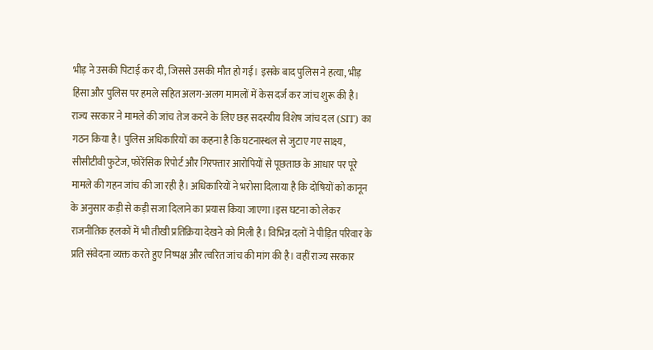भीड़ ने उसकी पिटाई कर दी, जिससे उसकी मौत हो गई। इसके बाद पुलिस ने हत्या, भीड़ हिंसा और पुलिस पर हमले सहित अलग-अलग मामलों में केस दर्ज कर जांच शुरू की है।
राज्य सरकार ने मामले की जांच तेज करने के लिए छह सदस्यीय विशेष जांच दल (SIT) का गठन किया है। पुलिस अधिकारियों का कहना है कि घटनास्थल से जुटाए गए साक्ष्य, सीसीटीवी फुटेज, फोरेंसिक रिपोर्ट और गिरफ्तार आरोपियों से पूछताछ के आधार पर पूरे मामले की गहन जांच की जा रही है। अधिकारियों ने भरोसा दिलाया है कि दोषियों को कानून के अनुसार कड़ी से कड़ी सजा दिलाने का प्रयास किया जाएगा।इस घटना को लेकर राजनीतिक हलकों में भी तीखी प्रतिक्रिया देखने को मिली है। विभिन्न दलों ने पीड़ित परिवार के प्रति संवेदना व्यक्त करते हुए निष्पक्ष और त्वरित जांच की मांग की है। वहीं राज्य सरकार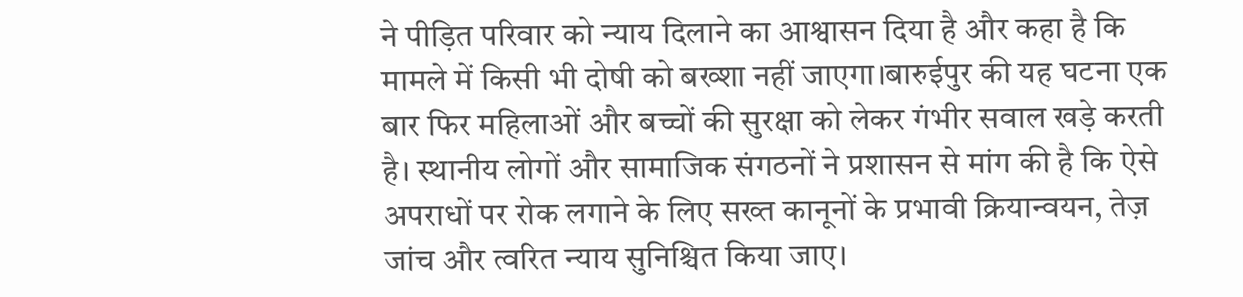ने पीड़ित परिवार को न्याय दिलाने का आश्वासन दिया है और कहा है कि मामले में किसी भी दोषी को बख्शा नहीं जाएगा।बारुईपुर की यह घटना एक बार फिर महिलाओं और बच्चों की सुरक्षा को लेकर गंभीर सवाल खड़े करती है। स्थानीय लोगों और सामाजिक संगठनों ने प्रशासन से मांग की है कि ऐसे अपराधों पर रोक लगाने के लिए सख्त कानूनों के प्रभावी क्रियान्वयन, तेज़ जांच और त्वरित न्याय सुनिश्चित किया जाए।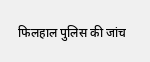फिलहाल पुलिस की जांच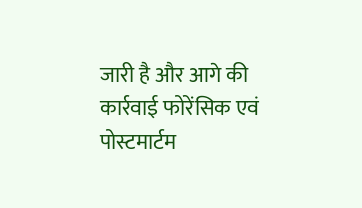जारी है और आगे की कार्रवाई फोरेंसिक एवं पोस्टमार्टम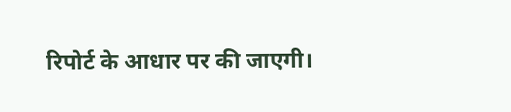रिपोर्ट के आधार पर की जाएगी।